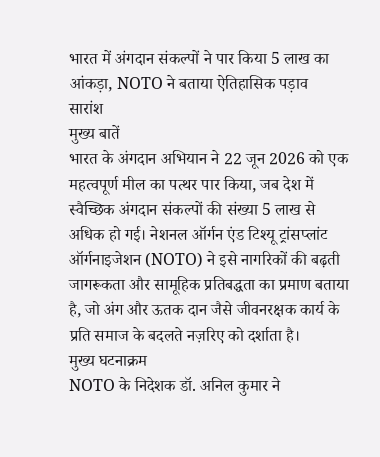भारत में अंगदान संकल्पों ने पार किया 5 लाख का आंकड़ा, NOTO ने बताया ऐतिहासिक पड़ाव
सारांश
मुख्य बातें
भारत के अंगदान अभियान ने 22 जून 2026 को एक महत्वपूर्ण मील का पत्थर पार किया, जब देश में स्वैच्छिक अंगदान संकल्पों की संख्या 5 लाख से अधिक हो गई। नेशनल ऑर्गन एंड टिश्यू ट्रांसप्लांट ऑर्गनाइजेशन (NOTO) ने इसे नागरिकों की बढ़ती जागरूकता और सामूहिक प्रतिबद्धता का प्रमाण बताया है, जो अंग और ऊतक दान जैसे जीवनरक्षक कार्य के प्रति समाज के बदलते नज़रिए को दर्शाता है।
मुख्य घटनाक्रम
NOTO के निदेशक डॉ. अनिल कुमार ने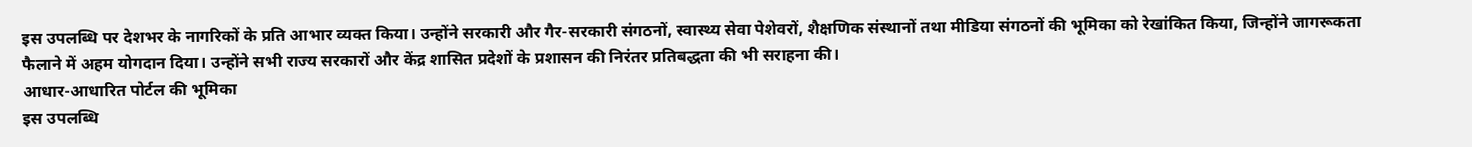इस उपलब्धि पर देशभर के नागरिकों के प्रति आभार व्यक्त किया। उन्होंने सरकारी और गैर-सरकारी संगठनों, स्वास्थ्य सेवा पेशेवरों, शैक्षणिक संस्थानों तथा मीडिया संगठनों की भूमिका को रेखांकित किया, जिन्होंने जागरूकता फैलाने में अहम योगदान दिया। उन्होंने सभी राज्य सरकारों और केंद्र शासित प्रदेशों के प्रशासन की निरंतर प्रतिबद्धता की भी सराहना की।
आधार-आधारित पोर्टल की भूमिका
इस उपलब्धि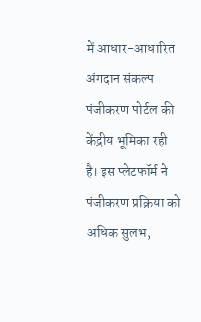में आधार-आधारित अंगदान संकल्प पंजीकरण पोर्टल की केंद्रीय भूमिका रही है। इस प्लेटफॉर्म ने पंजीकरण प्रक्रिया को अधिक सुलभ,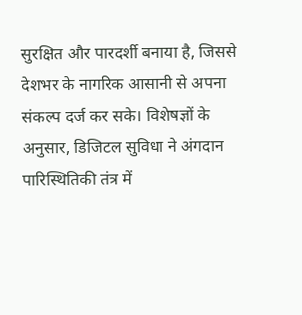सुरक्षित और पारदर्शी बनाया है, जिससे देशभर के नागरिक आसानी से अपना संकल्प दर्ज कर सके। विशेषज्ञों के अनुसार, डिजिटल सुविधा ने अंगदान पारिस्थितिकी तंत्र में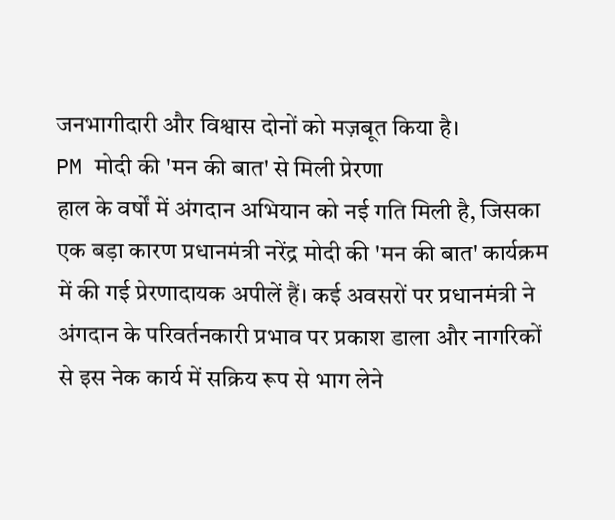जनभागीदारी और विश्वास दोनों को मज़बूत किया है।
PM मोदी की 'मन की बात' से मिली प्रेरणा
हाल के वर्षों में अंगदान अभियान को नई गति मिली है, जिसका एक बड़ा कारण प्रधानमंत्री नरेंद्र मोदी की 'मन की बात' कार्यक्रम में की गई प्रेरणादायक अपीलें हैं। कई अवसरों पर प्रधानमंत्री ने अंगदान के परिवर्तनकारी प्रभाव पर प्रकाश डाला और नागरिकों से इस नेक कार्य में सक्रिय रूप से भाग लेने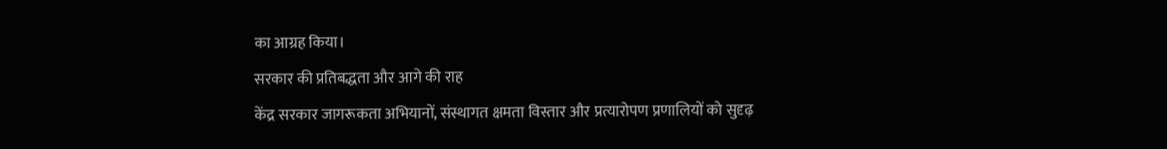का आग्रह किया।
सरकार की प्रतिबद्धता और आगे की राह
केंद्र सरकार जागरूकता अभियानों, संस्थागत क्षमता विस्तार और प्रत्यारोपण प्रणालियों को सुदृढ़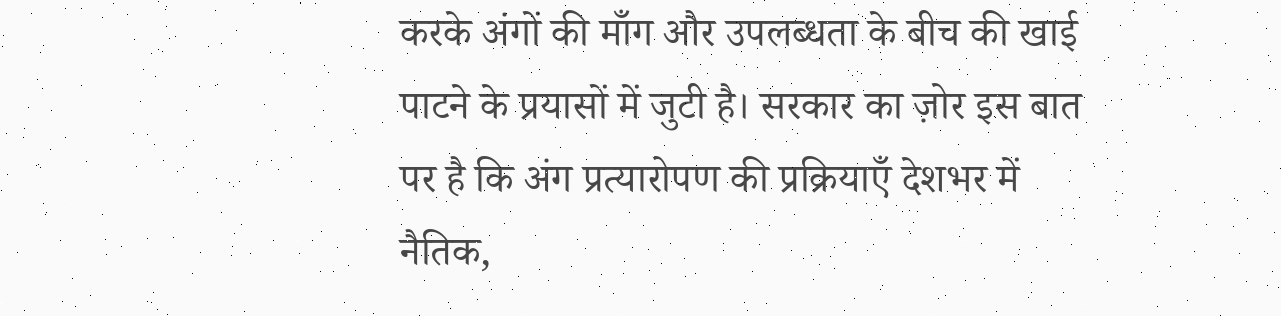करके अंगों की माँग और उपलब्धता के बीच की खाई पाटने के प्रयासों में जुटी है। सरकार का ज़ोर इस बात पर है कि अंग प्रत्यारोपण की प्रक्रियाएँ देशभर में नैतिक,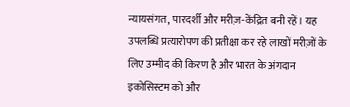न्यायसंगत, पारदर्शी और मरीज़-केंद्रित बनी रहें। यह उपलब्धि प्रत्यारोपण की प्रतीक्षा कर रहे लाखों मरीज़ों के लिए उम्मीद की किरण है और भारत के अंगदान इकोसिस्टम को और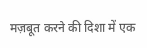मज़बूत करने की दिशा में एक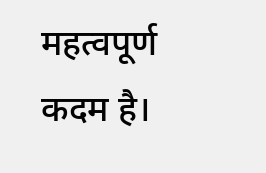महत्वपूर्ण कदम है।